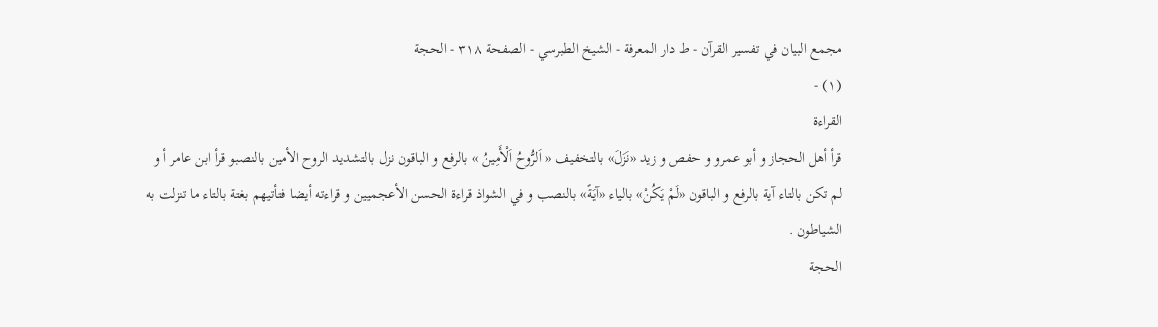مجمع البيان في تفسير القرآن - ط دار المعرفة - الشيخ الطبرسي - الصفحة ٣١٨ - الحجة
(١) -
القراءة
قرأ أهل الحجاز و أبو عمرو و حفص و زيد «نَزَلَ» بالتخفيف « اَلرُّوحُ اَلْأَمِينُ » بالرفع و الباقون نزل بالتشديد الروح الأمين بالنصبو قرأ ابن عامر أ و لم تكن بالتاء آية بالرفع و الباقون «لَمْ يَكُنْ» بالياء «آيَةً» بالنصب و في الشواذ قراءة الحسن الأعجميين و قراءته أيضا فتأتيهم بغتة بالتاء ما تنزلت به الشياطون .
الحجة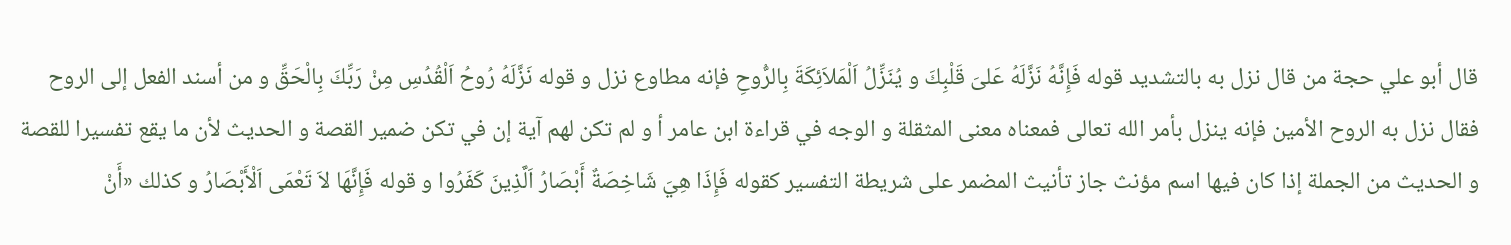قال أبو علي حجة من قال نزل به بالتشديد قوله فَإِنَّهُ نَزَّلَهُ عَلىَ قَلْبِكَ و يُنَزِّلُ اَلْمَلاَئِكَةَ بِالرُّوحِ فإنه مطاوع نزل و قوله نَزَّلَهُ رُوحُ اَلْقُدُسِ مِنْ رَبِّكَ بِالْحَقِّ و من أسند الفعل إلى الروح فقال نزل به الروح الأمين فإنه ينزل بأمر الله تعالى فمعناه معنى المثقلة و الوجه في قراءة ابن عامر أ و لم تكن لهم آية إن في تكن ضمير القصة و الحديث لأن ما يقع تفسيرا للقصة و الحديث من الجملة إذا كان فيها اسم مؤنث جاز تأنيث المضمر على شريطة التفسير كقوله فَإِذَا هِيَ شَاخِصَةٌ أَبْصَارُ اَلَّذِينَ كَفَرُوا و قوله فَإِنَّهَا لاَ تَعْمَى اَلْأَبْصَارُ و كذلك «أَنْ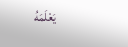يَعْلَمَهُ